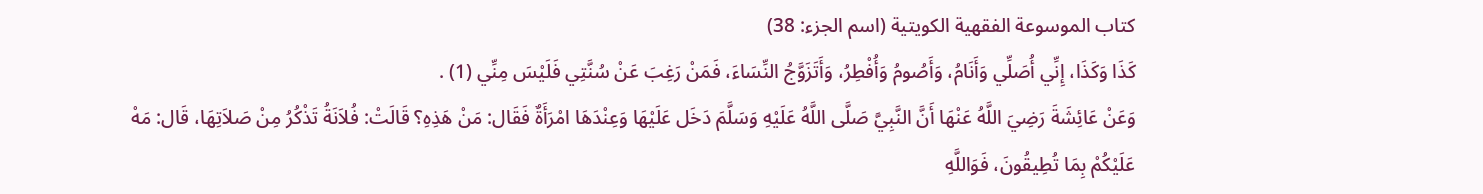كتاب الموسوعة الفقهية الكويتية (اسم الجزء: 38)
كَذَا وَكَذَا، إِنِّي أُصَلِّي وَأَنَامُ، وَأَصُومُ وَأُفْطِرُ، وَأَتَزَوَّجُ النِّسَاءَ، فَمَنْ رَغِبَ عَنْ سُنَّتِي فَلَيْسَ مِنِّي (1) .
وَعَنْ عَائِشَةَ رَضِيَ اللَّهُ عَنْهَا أَنَّ النَّبِيَّ صَلَّى اللَّهُ عَلَيْهِ وَسَلَّمَ دَخَل عَلَيْهَا وَعِنْدَهَا امْرَأَةٌ فَقَال: مَنْ هَذِهِ؟ قَالَتْ: فُلاَنَةُ تَذْكُرُ مِنْ صَلاَتِهَا، قَال: مَهْ عَلَيْكُمْ بِمَا تُطِيقُونَ، فَوَاللَّهِ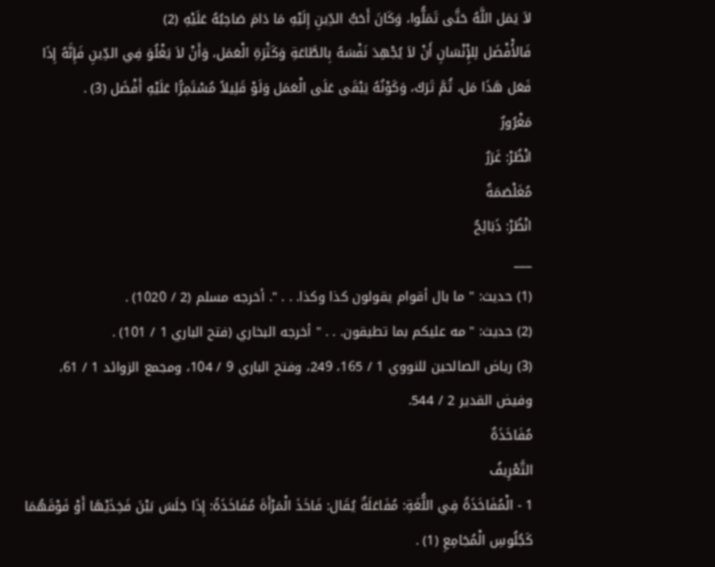لاَ يَمَل اللَّهُ حَتَّى تَمَلُّوا، وَكَانَ أَحَبُّ الدِّينِ إِلَيْهِ مَا دَامَ صَاحِبُهُ عَلَيْهِ (2)
فَالأَْفْضَل لِلإِْنْسَانِ أَنْ لاَ يُجْهِدَ نَفْسَهُ بِالطَّاعَةِ وَكَثْرَةِ الْعَمَل، وَأَنْ لاَ يَغْلُوَ فِي الدِّينِ فَإِنَّهُ إِذَا فَعَل هَذَا مَل، ثُمَّ تَرَكَ، وَكَوْنُهُ يَبْقَى عَلَى الْعَمَل وَلَوْ قَلِيلاً مُسْتَمِرًّا عَلَيْهِ أَفْضَل (3) .
مَغْرُورٌ
انْظُرْ: غَرَرٌ
مُغَلْصَمَةٌ
انْظُرْ: ذَبَائِحُ
___
(1) حديث: " ما بال أقوام يقولون كذا وكذا. . . ". أخرجه مسلم (2 / 1020) .
(2) حديث: " مه عليكم بما تطيقون. . . " أخرجه البخاري (فتح الباري 1 / 101) .
(3) رياض الصالحين للنووي 1 / 165، 249، وفتح الباري 9 / 104، ومجمع الزوائد 1 / 61، وفيض القدير 2 / 544.
مُفَاخَذَةٌ
التَّعْرِيفُ
1 - الْمُفَاخَذَةُ فِي اللُّغَةِ: مُفَاعَلَةٌ يُقَال: فَاخَذَ الْمَرْأَةَ مُفَاخَذَةً: إِذَا جَلَسَ بَيْنَ فَخِذَيْهَا أَوْ فَوْقَهُمَا كَجُلُوسِ الْمُجَامِعِ (1) .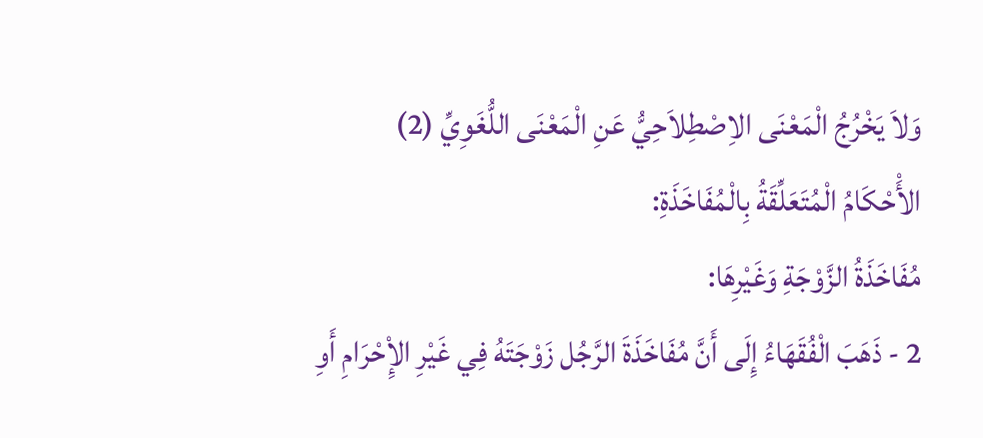وَلاَ يَخْرُجُ الْمَعْنَى الاِصْطِلاَحِيُّ عَنِ الْمَعْنَى اللُّغَوِيِّ (2)
الأَْحْكَامُ الْمُتَعَلِّقَةُ بِالْمُفَاخَذَةِ:
مُفَاخَذَةُ الزَّوْجَةِ وَغَيْرِهَا:
2 - ذَهَبَ الْفُقَهَاءُ إِلَى أَنَّ مُفَاخَذَةَ الرَّجُل زَوْجَتَهُ فِي غَيْرِ الإِْحْرَامِ أَوِ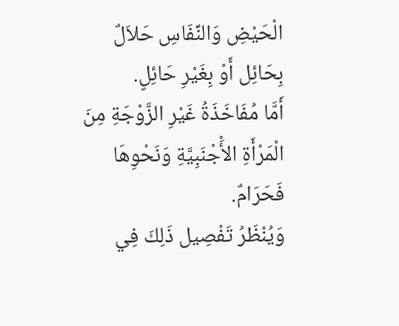الْحَيْضِ وَالنِّفَاسِ حَلاَلٌ بِحَائِل أَوْ بِغَيْرِ حَائِلٍ.
أَمَّا مُفَاخَذَةُ غَيْرِ الزَّوْجَةِ مِنَ الْمَرْأَةِ الأَْجْنَبِيَّةِ وَنَحْوِهَا فَحَرَامٌ.
وَيُنْظَرُ تَفْصِيل ذَلِكَ فِي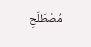مُصْطَلَحِ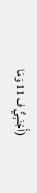(أَجْنَبِيٌّ ف 11 وَمَا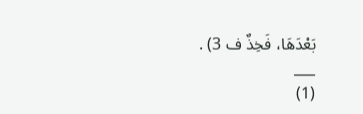بَعْدَهَا، فَخِذٌ ف 3) .
___
(1)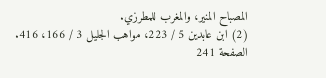المصباح المنير، والمغرب للمطرزي.
(2) ابن عابدين 5 / 223، مواهب الجليل 3 / 166، 416.
الصفحة 241